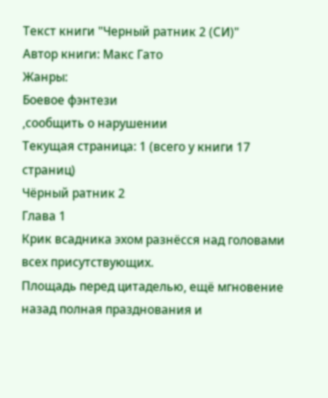Текст книги "Черный ратник 2 (СИ)"
Автор книги: Макс Гато
Жанры:
Боевое фэнтези
,сообщить о нарушении
Текущая страница: 1 (всего у книги 17 страниц)
Чёрный ратник 2
Глава 1
Крик всадника эхом разнёсся над головами всех присутствующих.
Площадь перед цитаделью, ещё мгновение назад полная празднования и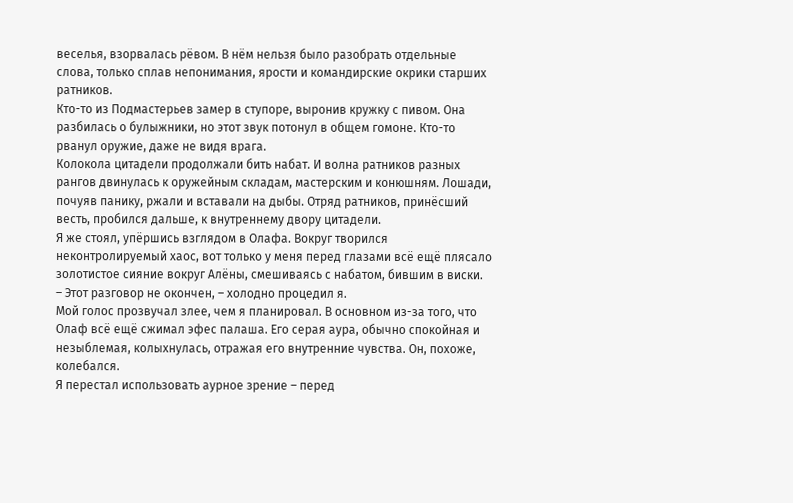веселья, взорвалась рёвом. В нём нельзя было разобрать отдельные слова, только сплав непонимания, ярости и командирские окрики старших ратников.
Кто-то из Подмастерьев замер в ступоре, выронив кружку с пивом. Она разбилась о булыжники, но этот звук потонул в общем гомоне. Кто-то рванул оружие, даже не видя врага.
Колокола цитадели продолжали бить набат. И волна ратников разных рангов двинулась к оружейным складам, мастерским и конюшням. Лошади, почуяв панику, ржали и вставали на дыбы. Отряд ратников, принёсший весть, пробился дальше, к внутреннему двору цитадели.
Я же стоял, упёршись взглядом в Олафа. Вокруг творился неконтролируемый хаос, вот только у меня перед глазами всё ещё плясало золотистое сияние вокруг Алёны, смешиваясь с набатом, бившим в виски.
– Этот разговор не окончен, – холодно процедил я.
Мой голос прозвучал злее, чем я планировал. В основном из-за того, что Олаф всё ещё сжимал эфес палаша. Его серая аура, обычно спокойная и незыблемая, колыхнулась, отражая его внутренние чувства. Он, похоже, колебался.
Я перестал использовать аурное зрение – перед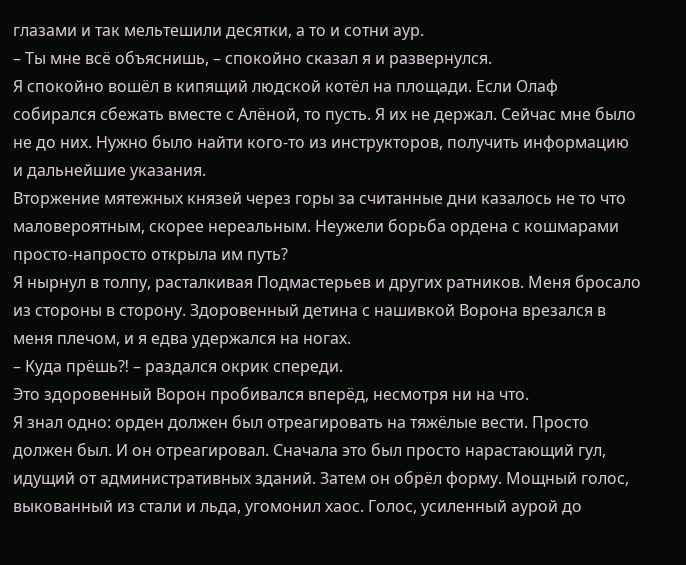глазами и так мельтешили десятки, а то и сотни аур.
– Ты мне всё объяснишь, – спокойно сказал я и развернулся.
Я спокойно вошёл в кипящий людской котёл на площади. Если Олаф собирался сбежать вместе с Алёной, то пусть. Я их не держал. Сейчас мне было не до них. Нужно было найти кого-то из инструкторов, получить информацию и дальнейшие указания.
Вторжение мятежных князей через горы за считанные дни казалось не то что маловероятным, скорее нереальным. Неужели борьба ордена с кошмарами просто-напросто открыла им путь?
Я нырнул в толпу, расталкивая Подмастерьев и других ратников. Меня бросало из стороны в сторону. Здоровенный детина с нашивкой Ворона врезался в меня плечом, и я едва удержался на ногах.
– Куда прёшь⁈ – раздался окрик спереди.
Это здоровенный Ворон пробивался вперёд, несмотря ни на что.
Я знал одно: орден должен был отреагировать на тяжёлые вести. Просто должен был. И он отреагировал. Сначала это был просто нарастающий гул, идущий от административных зданий. Затем он обрёл форму. Мощный голос, выкованный из стали и льда, угомонил хаос. Голос, усиленный аурой до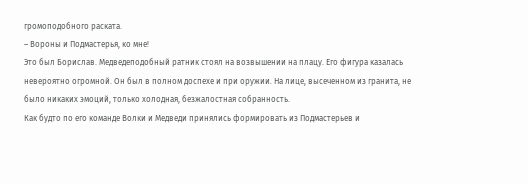громоподобного раската.
– Вороны и Подмастерья, ко мне!
Это был Борислав. Медведеподобный ратник стоял на возвышении на плацу. Его фигура казалась невероятно огромной. Он был в полном доспехе и при оружии. На лице, высеченном из гранита, не было никаких эмоций, только холодная, безжалостная собранность.
Как будто по его команде Волки и Медведи принялись формировать из Подмастерьев и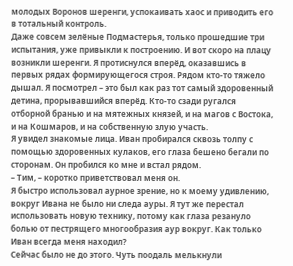молодых Воронов шеренги, успокаивать хаос и приводить его в тотальный контроль.
Даже совсем зелёные Подмастерья, только прошедшие три испытания, уже привыкли к построению. И вот скоро на плацу возникли шеренги. Я протиснулся вперёд, оказавшись в первых рядах формирующегося строя. Рядом кто-то тяжело дышал. Я посмотрел – это был как раз тот самый здоровенный детина, прорывавшийся вперёд. Кто-то сзади ругался отборной бранью и на мятежных князей, и на магов с Востока, и на Кошмаров, и на собственную злую участь.
Я увидел знакомые лица. Иван пробирался сквозь толпу с помощью здоровенных кулаков, его глаза бешено бегали по сторонам. Он пробился ко мне и встал рядом.
– Тим, – коротко приветствовал меня он.
Я быстро использовал аурное зрение, но к моему удивлению, вокруг Ивана не было ни следа ауры. Я тут же перестал использовать новую технику, потому как глаза резануло болью от пестрящего многообразия аур вокруг. Как только Иван всегда меня находил?
Сейчас было не до этого. Чуть поодаль мелькнули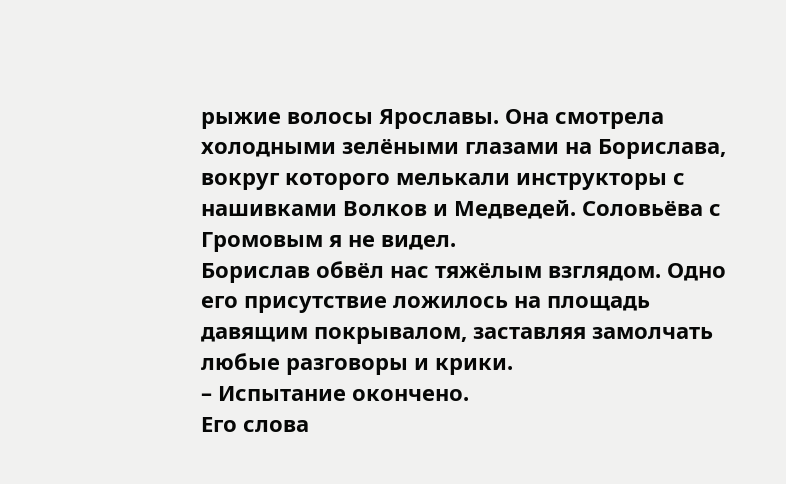рыжие волосы Ярославы. Она смотрела холодными зелёными глазами на Борислава, вокруг которого мелькали инструкторы с нашивками Волков и Медведей. Соловьёва с Громовым я не видел.
Борислав обвёл нас тяжёлым взглядом. Одно его присутствие ложилось на площадь давящим покрывалом, заставляя замолчать любые разговоры и крики.
– Испытание окончено.
Его слова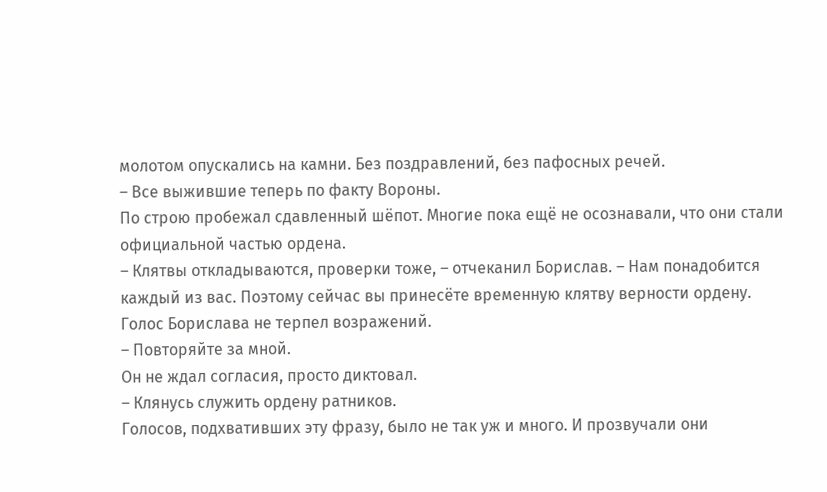молотом опускались на камни. Без поздравлений, без пафосных речей.
– Все выжившие теперь по факту Вороны.
По строю пробежал сдавленный шёпот. Многие пока ещё не осознавали, что они стали официальной частью ордена.
– Клятвы откладываются, проверки тоже, – отчеканил Борислав. – Нам понадобится каждый из вас. Поэтому сейчас вы принесёте временную клятву верности ордену.
Голос Борислава не терпел возражений.
– Повторяйте за мной.
Он не ждал согласия, просто диктовал.
– Клянусь служить ордену ратников.
Голосов, подхвативших эту фразу, было не так уж и много. И прозвучали они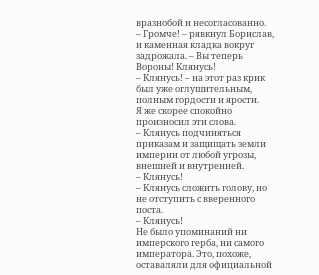вразнобой и несогласованно.
– Громче! – рявкнул Борислав, и каменная кладка вокруг задрожала. – Вы теперь Вороны! Клянусь!
– Клянусь! – на этот раз крик был уже оглушительным, полным гордости и ярости.
Я же скорее спокойно произносил эти слова.
– Клянусь подчиняться приказам и защищать земли империи от любой угрозы, внешней и внутренней.
– Клянусь!
– Клянусь сложить голову, но не отступить с вверенного поста.
– Клянусь!
Не было упоминаний ни имперского герба, ни самого императора. Это, похоже, оставаляли для официальной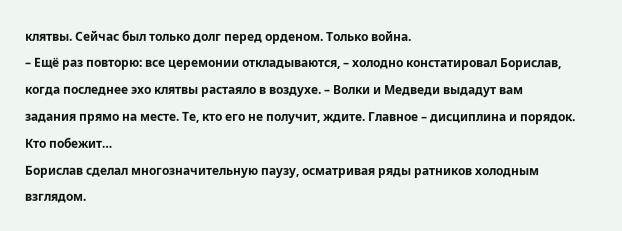клятвы. Сейчас был только долг перед орденом. Только война.
– Ещё раз повторю: все церемонии откладываются, – холодно констатировал Борислав, когда последнее эхо клятвы растаяло в воздухе. – Волки и Медведи выдадут вам задания прямо на месте. Те, кто его не получит, ждите. Главное – дисциплина и порядок. Кто побежит…
Борислав сделал многозначительную паузу, осматривая ряды ратников холодным взглядом.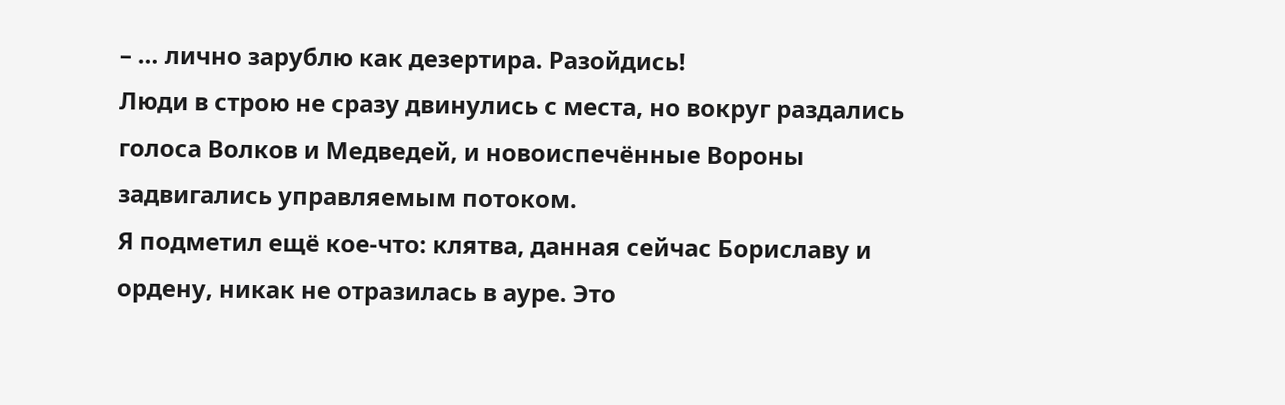– … лично зарублю как дезертира. Разойдись!
Люди в строю не сразу двинулись с места, но вокруг раздались голоса Волков и Медведей, и новоиспечённые Вороны задвигались управляемым потоком.
Я подметил ещё кое-что: клятва, данная сейчас Бориславу и ордену, никак не отразилась в ауре. Это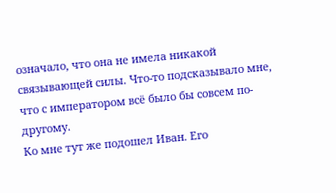означало, что она не имела никакой связывающей силы. Что-то подсказывало мне, что с императором всё было бы совсем по-другому.
Ко мне тут же подошел Иван. Его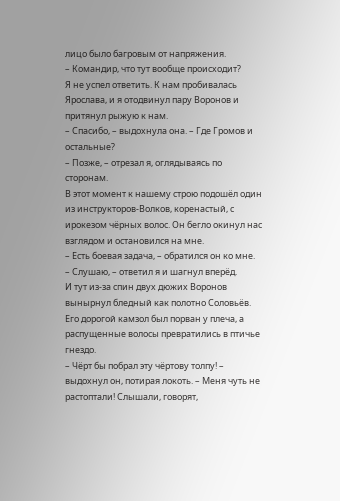лицо было багровым от напряжения.
– Командир, что тут вообще происходит?
Я не успел ответить. К нам пробивалась Ярослава, и я отодвинул пару Воронов и притянул рыжую к нам.
– Спасибо, – выдохнула она. – Где Громов и остальные?
– Позже, – отрезал я, оглядываясь по сторонам.
В этот момент к нашему строю подошёл один из инструкторов-Волков, коренастый, с ирокезом чёрных волос. Он бегло окинул нас взглядом и остановился на мне.
– Есть боевая задача, – обратился он ко мне.
– Слушаю, – ответил я и шагнул вперёд.
И тут из-за спин двух дюжих Воронов вынырнул бледный как полотно Соловьёв. Его дорогой камзол был порван у плеча, а распущенные волосы превратились в птичье гнездо.
– Чёрт бы побрал эту чёртову толпу! – выдохнул он, потирая локоть. – Меня чуть не растоптали! Слышали, говорят,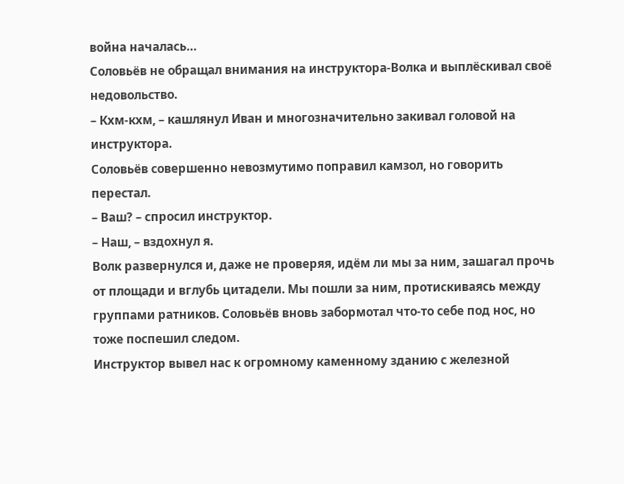война началась…
Соловьёв не обращал внимания на инструктора-Волка и выплёскивал своё недовольство.
– Кхм-кхм, – кашлянул Иван и многозначительно закивал головой на инструктора.
Соловьёв совершенно невозмутимо поправил камзол, но говорить перестал.
– Ваш? – спросил инструктор.
– Наш, – вздохнул я.
Волк развернулся и, даже не проверяя, идём ли мы за ним, зашагал прочь от площади и вглубь цитадели. Мы пошли за ним, протискиваясь между группами ратников. Соловьёв вновь забормотал что-то себе под нос, но тоже поспешил следом.
Инструктор вывел нас к огромному каменному зданию с железной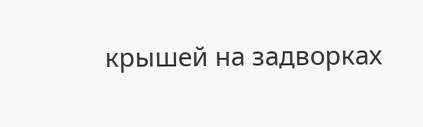крышей на задворках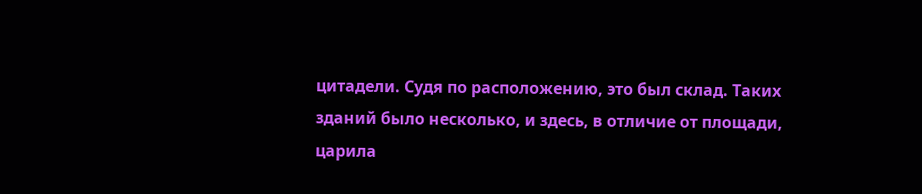цитадели. Судя по расположению, это был склад. Таких зданий было несколько, и здесь, в отличие от площади, царила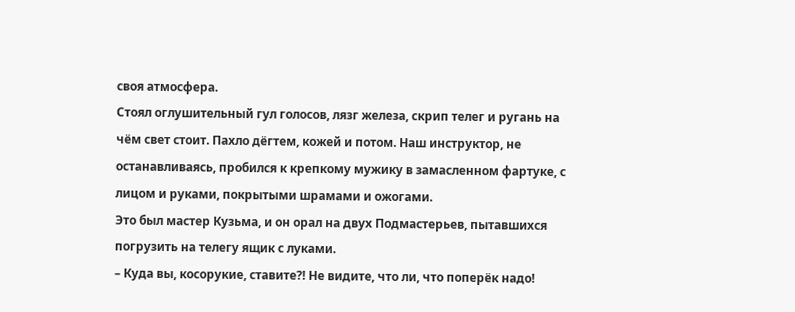своя атмосфера.
Стоял оглушительный гул голосов, лязг железа, скрип телег и ругань на чём свет стоит. Пахло дёгтем, кожей и потом. Наш инструктор, не останавливаясь, пробился к крепкому мужику в замасленном фартуке, с лицом и руками, покрытыми шрамами и ожогами.
Это был мастер Кузьма, и он орал на двух Подмастерьев, пытавшихся погрузить на телегу ящик с луками.
– Куда вы, косорукие, ставите⁈ Не видите, что ли, что поперёк надо!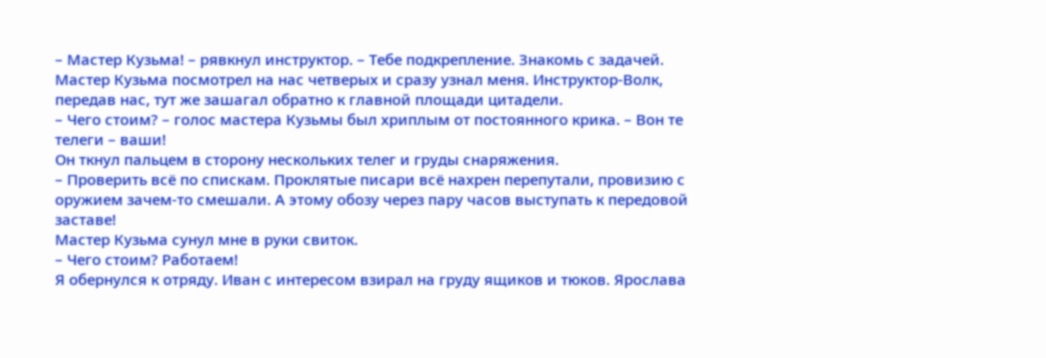– Мастер Кузьма! – рявкнул инструктор. – Тебе подкрепление. Знакомь с задачей.
Мастер Кузьма посмотрел на нас четверых и сразу узнал меня. Инструктор-Волк, передав нас, тут же зашагал обратно к главной площади цитадели.
– Чего стоим? – голос мастера Кузьмы был хриплым от постоянного крика. – Вон те телеги – ваши!
Он ткнул пальцем в сторону нескольких телег и груды снаряжения.
– Проверить всё по спискам. Проклятые писари всё нахрен перепутали, провизию с оружием зачем-то смешали. А этому обозу через пару часов выступать к передовой заставе!
Мастер Кузьма сунул мне в руки свиток.
– Чего стоим? Работаем!
Я обернулся к отряду. Иван с интересом взирал на груду ящиков и тюков. Ярослава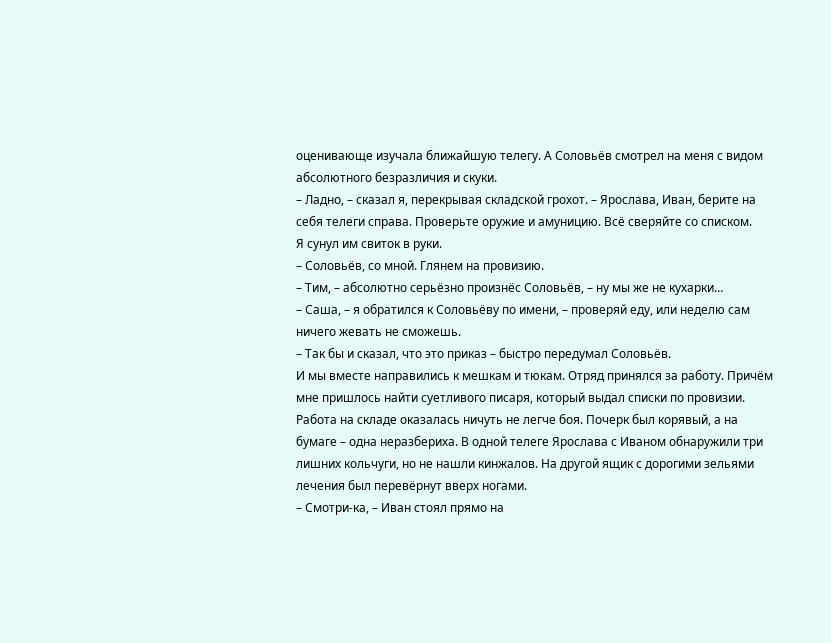оценивающе изучала ближайшую телегу. А Соловьёв смотрел на меня с видом абсолютного безразличия и скуки.
– Ладно, – сказал я, перекрывая складской грохот. – Ярослава, Иван, берите на себя телеги справа. Проверьте оружие и амуницию. Всё сверяйте со списком.
Я сунул им свиток в руки.
– Соловьёв, со мной. Глянем на провизию.
– Тим, – абсолютно серьёзно произнёс Соловьёв, – ну мы же не кухарки…
– Саша, – я обратился к Соловьёву по имени, – проверяй еду, или неделю сам ничего жевать не сможешь.
– Так бы и сказал, что это приказ – быстро передумал Соловьёв.
И мы вместе направились к мешкам и тюкам. Отряд принялся за работу. Причём мне пришлось найти суетливого писаря, который выдал списки по провизии. Работа на складе оказалась ничуть не легче боя. Почерк был корявый, а на бумаге – одна неразбериха. В одной телеге Ярослава с Иваном обнаружили три лишних кольчуги, но не нашли кинжалов. На другой ящик с дорогими зельями лечения был перевёрнут вверх ногами.
– Смотри-ка, – Иван стоял прямо на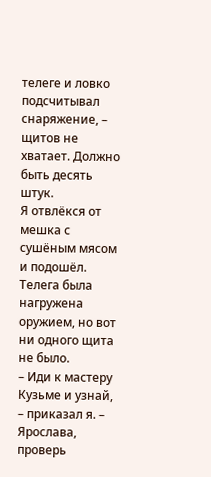телеге и ловко подсчитывал снаряжение, – щитов не хватает. Должно быть десять штук.
Я отвлёкся от мешка с сушёным мясом и подошёл. Телега была нагружена оружием, но вот ни одного щита не было.
– Иди к мастеру Кузьме и узнай, – приказал я. – Ярослава, проверь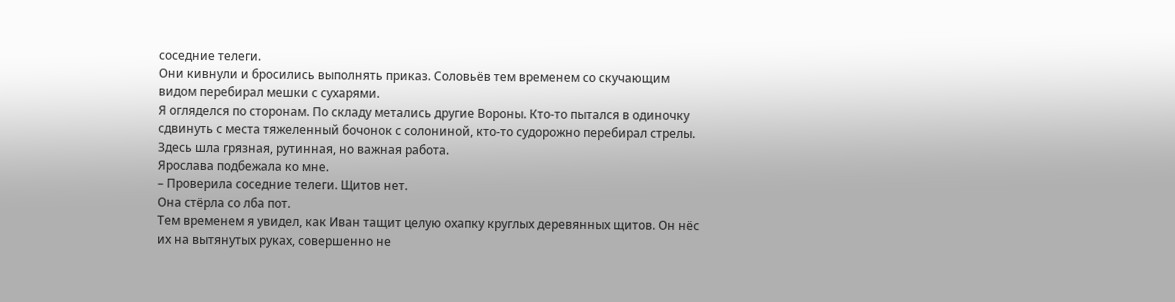соседние телеги.
Они кивнули и бросились выполнять приказ. Соловьёв тем временем со скучающим видом перебирал мешки с сухарями.
Я огляделся по сторонам. По складу метались другие Вороны. Кто-то пытался в одиночку сдвинуть с места тяжеленный бочонок с солониной, кто-то судорожно перебирал стрелы. Здесь шла грязная, рутинная, но важная работа.
Ярослава подбежала ко мне.
– Проверила соседние телеги. Щитов нет.
Она стёрла со лба пот.
Тем временем я увидел, как Иван тащит целую охапку круглых деревянных щитов. Он нёс их на вытянутых руках, совершенно не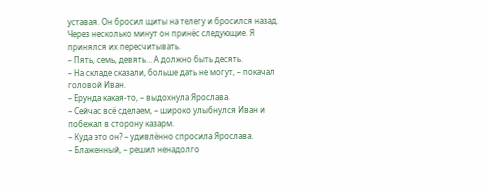уставая. Он бросил щиты на телегу и бросился назад. Через несколько минут он принёс следующие. Я принялся их пересчитывать.
– Пять, семь, девять… А должно быть десять.
– На складе сказали, больше дать не могут, – покачал головой Иван.
– Ерунда какая-то, – выдохнула Ярослава.
– Сейчас всё сделаем, – широко улыбнулся Иван и побежал в сторону казарм.
– Куда это он? – удивлённо спросила Ярослава.
– Блаженный, – решил ненадолго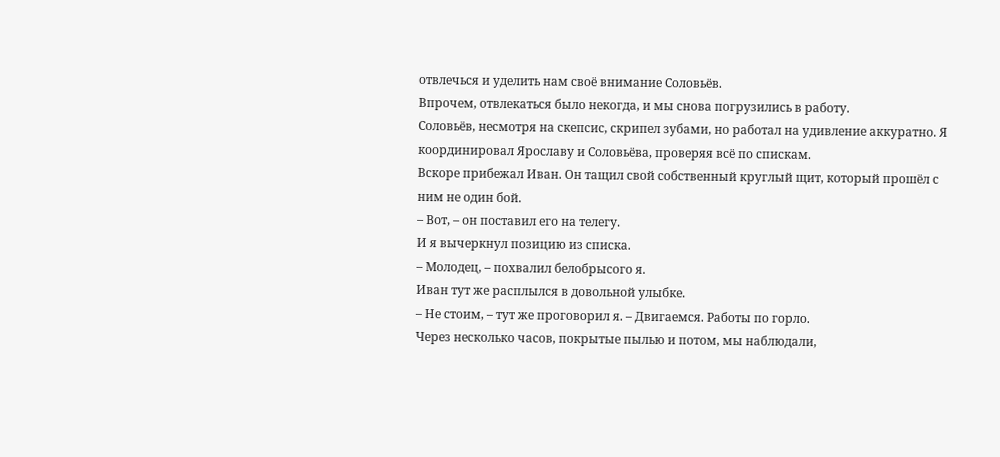отвлечься и уделить нам своё внимание Соловьёв.
Впрочем, отвлекаться было некогда, и мы снова погрузились в работу.
Соловьёв, несмотря на скепсис, скрипел зубами, но работал на удивление аккуратно. Я координировал Ярославу и Соловьёва, проверяя всё по спискам.
Вскоре прибежал Иван. Он тащил свой собственный круглый щит, который прошёл с ним не один бой.
– Вот, – он поставил его на телегу.
И я вычеркнул позицию из списка.
– Молодец, – похвалил белобрысого я.
Иван тут же расплылся в довольной улыбке.
– Не стоим, – тут же проговорил я. – Двигаемся. Работы по горло.
Через несколько часов, покрытые пылью и потом, мы наблюдали,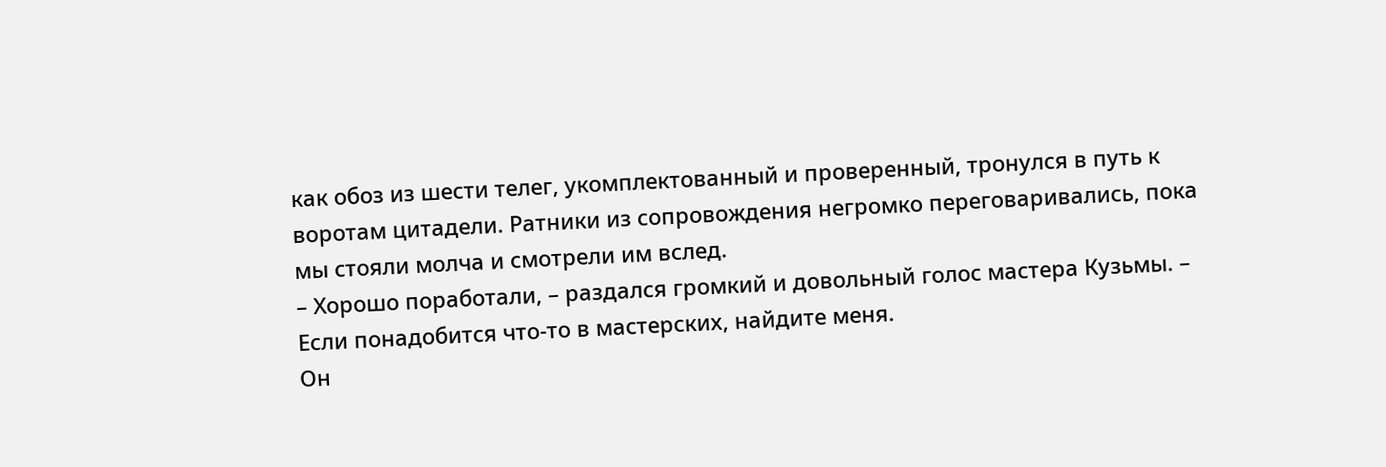как обоз из шести телег, укомплектованный и проверенный, тронулся в путь к воротам цитадели. Ратники из сопровождения негромко переговаривались, пока мы стояли молча и смотрели им вслед.
– Хорошо поработали, – раздался громкий и довольный голос мастера Кузьмы. – Если понадобится что-то в мастерских, найдите меня.
Он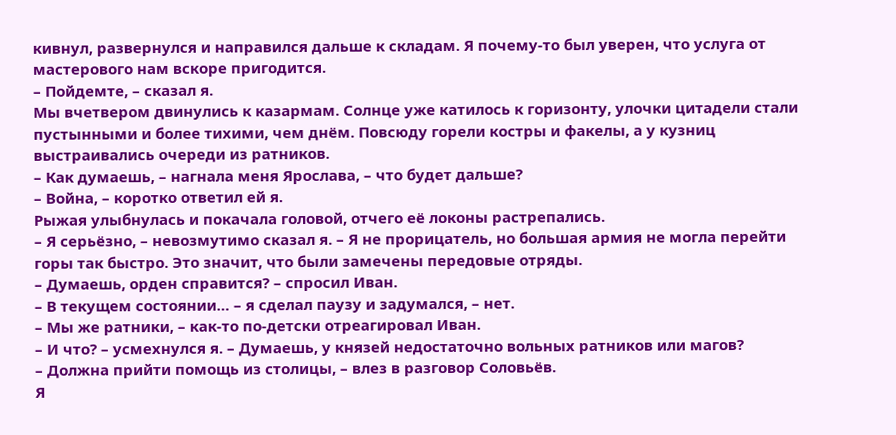кивнул, развернулся и направился дальше к складам. Я почему-то был уверен, что услуга от мастерового нам вскоре пригодится.
– Пойдемте, – сказал я.
Мы вчетвером двинулись к казармам. Солнце уже катилось к горизонту, улочки цитадели стали пустынными и более тихими, чем днём. Повсюду горели костры и факелы, а у кузниц выстраивались очереди из ратников.
– Как думаешь, – нагнала меня Ярослава, – что будет дальше?
– Война, – коротко ответил ей я.
Рыжая улыбнулась и покачала головой, отчего её локоны растрепались.
– Я серьёзно, – невозмутимо сказал я. – Я не прорицатель, но большая армия не могла перейти горы так быстро. Это значит, что были замечены передовые отряды.
– Думаешь, орден справится? – спросил Иван.
– В текущем состоянии… – я сделал паузу и задумался, – нет.
– Мы же ратники, – как-то по-детски отреагировал Иван.
– И что? – усмехнулся я. – Думаешь, у князей недостаточно вольных ратников или магов?
– Должна прийти помощь из столицы, – влез в разговор Соловьёв.
Я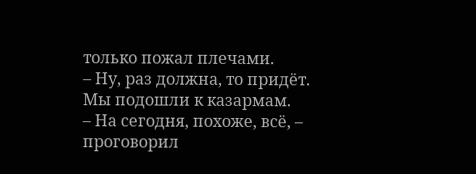только пожал плечами.
– Ну, раз должна, то придёт.
Мы подошли к казармам.
– На сегодня, похоже, всё, – проговорил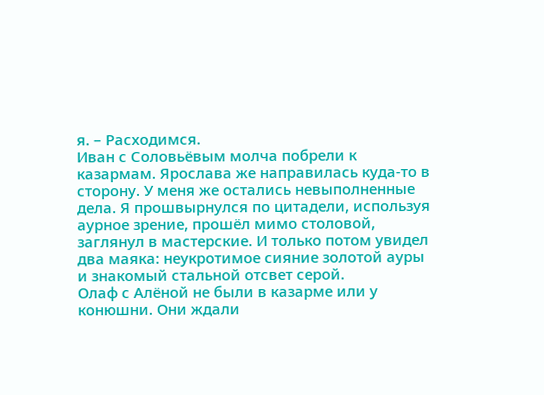я. – Расходимся.
Иван с Соловьёвым молча побрели к казармам. Ярослава же направилась куда-то в сторону. У меня же остались невыполненные дела. Я прошвырнулся по цитадели, используя аурное зрение, прошёл мимо столовой, заглянул в мастерские. И только потом увидел два маяка: неукротимое сияние золотой ауры и знакомый стальной отсвет серой.
Олаф с Алёной не были в казарме или у конюшни. Они ждали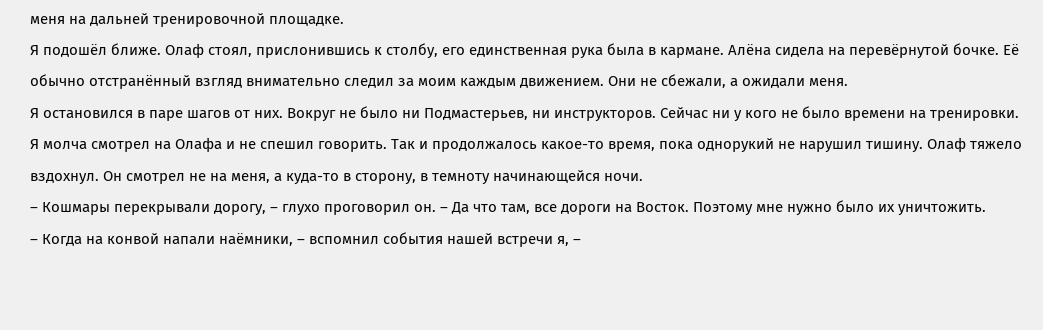меня на дальней тренировочной площадке.
Я подошёл ближе. Олаф стоял, прислонившись к столбу, его единственная рука была в кармане. Алёна сидела на перевёрнутой бочке. Её обычно отстранённый взгляд внимательно следил за моим каждым движением. Они не сбежали, а ожидали меня.
Я остановился в паре шагов от них. Вокруг не было ни Подмастерьев, ни инструкторов. Сейчас ни у кого не было времени на тренировки.
Я молча смотрел на Олафа и не спешил говорить. Так и продолжалось какое-то время, пока однорукий не нарушил тишину. Олаф тяжело вздохнул. Он смотрел не на меня, а куда-то в сторону, в темноту начинающейся ночи.
– Кошмары перекрывали дорогу, – глухо проговорил он. – Да что там, все дороги на Восток. Поэтому мне нужно было их уничтожить.
– Когда на конвой напали наёмники, – вспомнил события нашей встречи я, –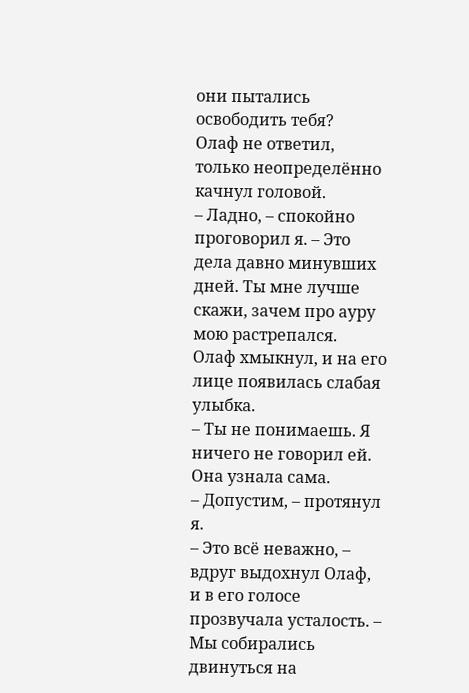они пытались освободить тебя?
Олаф не ответил, только неопределённо качнул головой.
– Ладно, – спокойно проговорил я. – Это дела давно минувших дней. Ты мне лучше скажи, зачем про ауру мою растрепался.
Олаф хмыкнул, и на его лице появилась слабая улыбка.
– Ты не понимаешь. Я ничего не говорил ей. Она узнала сама.
– Допустим, – протянул я.
– Это всё неважно, – вдруг выдохнул Олаф, и в его голосе прозвучала усталость. – Мы собирались двинуться на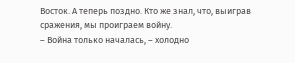Восток. А теперь поздно. Кто же знал, что, выиграв сражения, мы проиграем войну.
– Война только началась, – холодно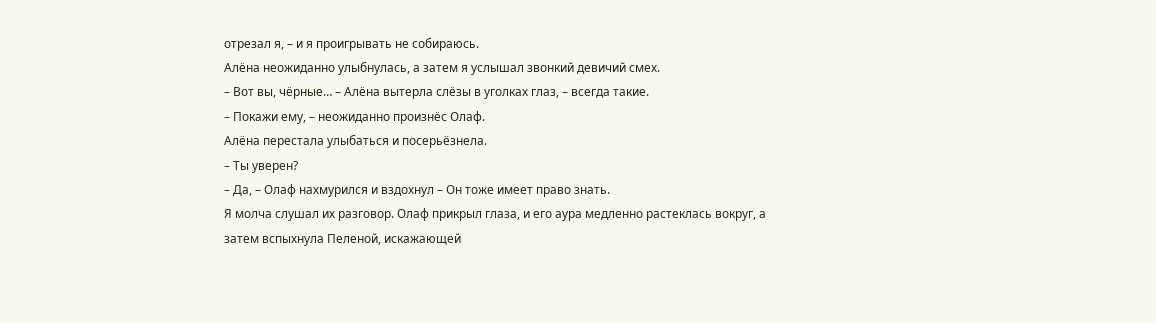отрезал я, – и я проигрывать не собираюсь.
Алёна неожиданно улыбнулась, а затем я услышал звонкий девичий смех.
– Вот вы, чёрные… – Алёна вытерла слёзы в уголках глаз, – всегда такие.
– Покажи ему, – неожиданно произнёс Олаф.
Алёна перестала улыбаться и посерьёзнела.
– Ты уверен?
– Да, – Олаф нахмурился и вздохнул – Он тоже имеет право знать.
Я молча слушал их разговор. Олаф прикрыл глаза, и его аура медленно растеклась вокруг, а затем вспыхнула Пеленой, искажающей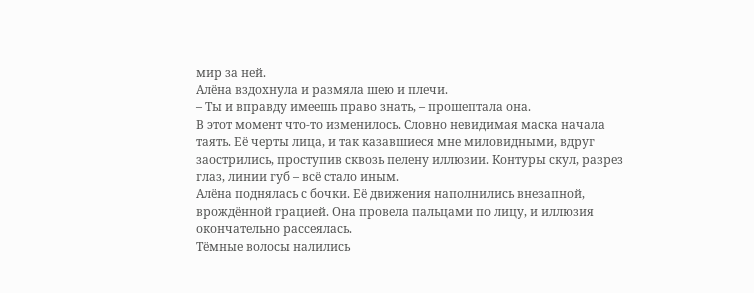мир за ней.
Алёна вздохнула и размяла шею и плечи.
– Ты и вправду имеешь право знать, – прошептала она.
В этот момент что-то изменилось. Словно невидимая маска начала таять. Её черты лица, и так казавшиеся мне миловидными, вдруг заострились, проступив сквозь пелену иллюзии. Контуры скул, разрез глаз, линии губ – всё стало иным.
Алёна поднялась с бочки. Её движения наполнились внезапной, врождённой грацией. Она провела пальцами по лицу, и иллюзия окончательно рассеялась.
Тёмные волосы налились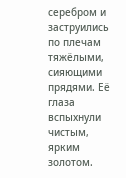серебром и заструились по плечам тяжёлыми, сияющими прядями. Её глаза вспыхнули чистым, ярким золотом.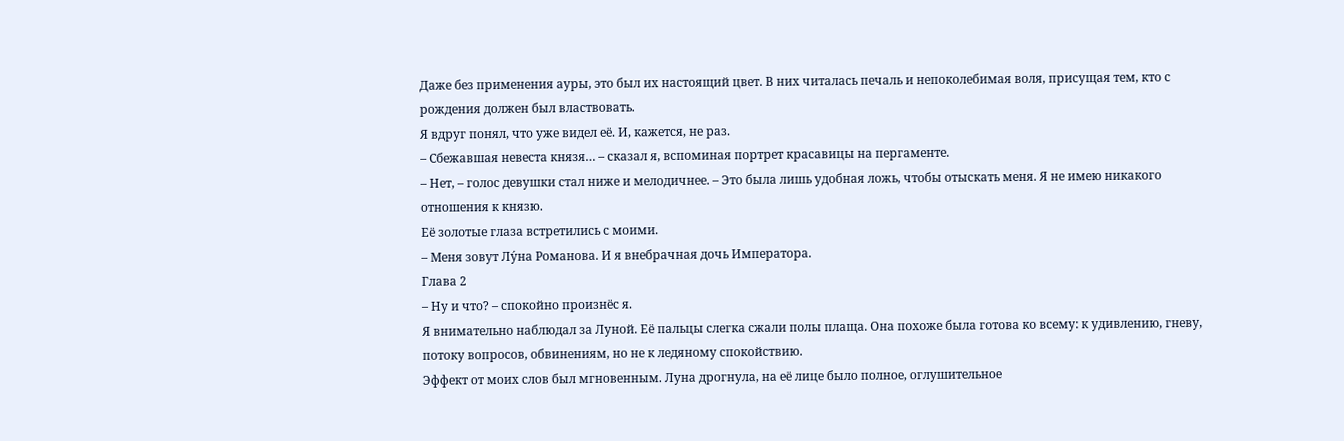Даже без применения ауры, это был их настоящий цвет. В них читалась печаль и непоколебимая воля, присущая тем, кто с рождения должен был властвовать.
Я вдруг понял, что уже видел её. И, кажется, не раз.
– Сбежавшая невеста князя… – сказал я, вспоминая портрет красавицы на пергаменте.
– Нет, – голос девушки стал ниже и мелодичнее. – Это была лишь удобная ложь, чтобы отыскать меня. Я не имею никакого отношения к князю.
Её золотые глаза встретились с моими.
– Меня зовут Лу́на Романова. И я внебрачная дочь Императора.
Глава 2
– Ну и что? – спокойно произнёс я.
Я внимательно наблюдал за Луной. Её пальцы слегка сжали полы плаща. Она похоже была готова ко всему: к удивлению, гневу, потоку вопросов, обвинениям, но не к ледяному спокойствию.
Эффект от моих слов был мгновенным. Луна дрогнула, на её лице было полное, оглушительное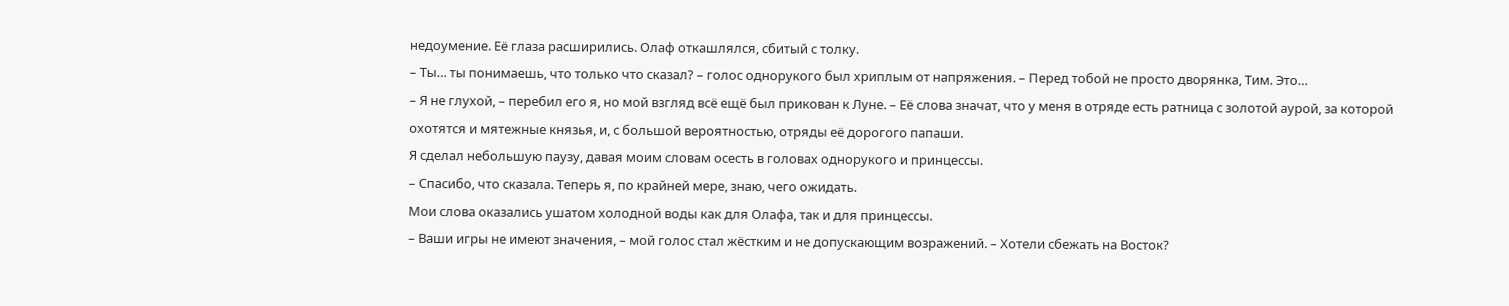недоумение. Её глаза расширились. Олаф откашлялся, сбитый с толку.
– Ты… ты понимаешь, что только что сказал? – голос однорукого был хриплым от напряжения. – Перед тобой не просто дворянка, Тим. Это…
– Я не глухой, – перебил его я, но мой взгляд всё ещё был прикован к Луне. – Её слова значат, что у меня в отряде есть ратница с золотой аурой, за которой охотятся и мятежные князья, и, с большой вероятностью, отряды её дорогого папаши.
Я сделал небольшую паузу, давая моим словам осесть в головах однорукого и принцессы.
– Спасибо, что сказала. Теперь я, по крайней мере, знаю, чего ожидать.
Мои слова оказались ушатом холодной воды как для Олафа, так и для принцессы.
– Ваши игры не имеют значения, – мой голос стал жёстким и не допускающим возражений. – Хотели сбежать на Восток?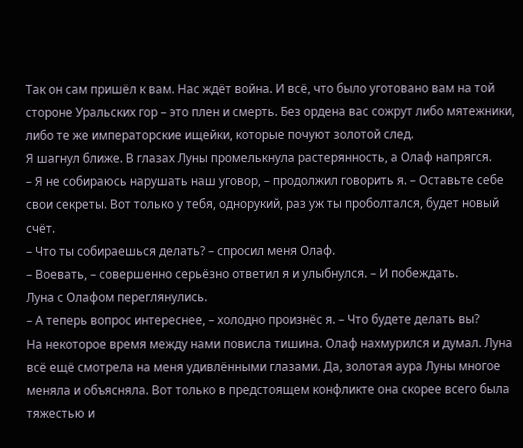Так он сам пришёл к вам. Нас ждёт война. И всё, что было уготовано вам на той стороне Уральских гор – это плен и смерть. Без ордена вас сожрут либо мятежники, либо те же императорские ищейки, которые почуют золотой след.
Я шагнул ближе. В глазах Луны промелькнула растерянность, а Олаф напрягся.
– Я не собираюсь нарушать наш уговор, – продолжил говорить я. – Оставьте себе свои секреты. Вот только у тебя, однорукий, раз уж ты проболтался, будет новый счёт.
– Что ты собираешься делать? – спросил меня Олаф.
– Воевать, – совершенно серьёзно ответил я и улыбнулся. – И побеждать.
Луна с Олафом переглянулись.
– А теперь вопрос интереснее, – холодно произнёс я. – Что будете делать вы?
На некоторое время между нами повисла тишина. Олаф нахмурился и думал. Луна всё ещё смотрела на меня удивлёнными глазами. Да, золотая аура Луны многое меняла и объясняла. Вот только в предстоящем конфликте она скорее всего была тяжестью и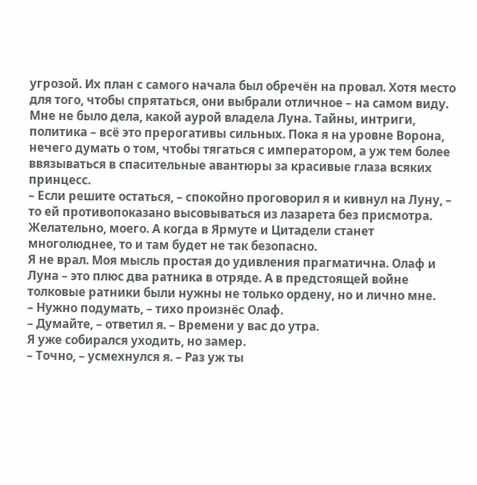угрозой. Их план с самого начала был обречён на провал. Хотя место для того, чтобы спрятаться, они выбрали отличное – на самом виду.
Мне не было дела, какой аурой владела Луна. Тайны, интриги, политика – всё это прерогативы сильных. Пока я на уровне Ворона, нечего думать о том, чтобы тягаться с императором, а уж тем более ввязываться в спасительные авантюры за красивые глаза всяких принцесс.
– Если решите остаться, – спокойно проговорил я и кивнул на Луну, – то ей противопоказано высовываться из лазарета без присмотра. Желательно, моего. А когда в Ярмуте и Цитадели станет многолюднее, то и там будет не так безопасно.
Я не врал. Моя мысль простая до удивления прагматична. Олаф и Луна – это плюс два ратника в отряде. А в предстоящей войне толковые ратники были нужны не только ордену, но и лично мне.
– Нужно подумать, – тихо произнёс Олаф.
– Думайте, – ответил я. – Времени у вас до утра.
Я уже собирался уходить, но замер.
– Точно, – усмехнулся я. – Раз уж ты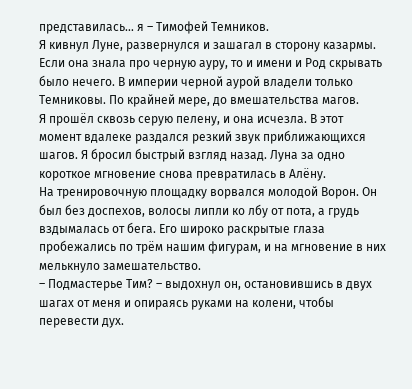представилась… я – Тимофей Темников.
Я кивнул Луне, развернулся и зашагал в сторону казармы. Если она знала про черную ауру, то и имени и Род скрывать было нечего. В империи черной аурой владели только Темниковы. По крайней мере, до вмешательства магов.
Я прошёл сквозь серую пелену, и она исчезла. В этот момент вдалеке раздался резкий звук приближающихся шагов. Я бросил быстрый взгляд назад. Луна за одно короткое мгновение снова превратилась в Алёну.
На тренировочную площадку ворвался молодой Ворон. Он был без доспехов, волосы липли ко лбу от пота, а грудь вздымалась от бега. Его широко раскрытые глаза пробежались по трём нашим фигурам, и на мгновение в них мелькнуло замешательство.
– Подмастерье Тим? – выдохнул он, остановившись в двух шагах от меня и опираясь руками на колени, чтобы перевести дух.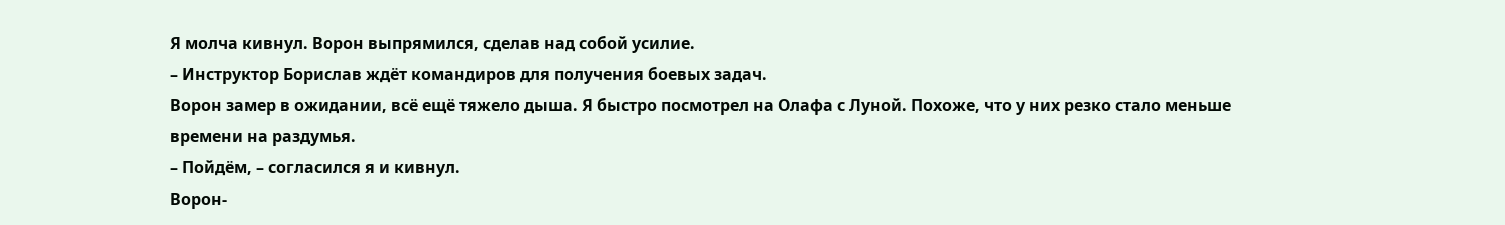Я молча кивнул. Ворон выпрямился, сделав над собой усилие.
– Инструктор Борислав ждёт командиров для получения боевых задач.
Ворон замер в ожидании, всё ещё тяжело дыша. Я быстро посмотрел на Олафа с Луной. Похоже, что у них резко стало меньше времени на раздумья.
– Пойдём, – согласился я и кивнул.
Ворон-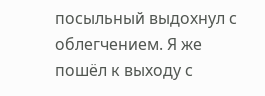посыльный выдохнул с облегчением. Я же пошёл к выходу с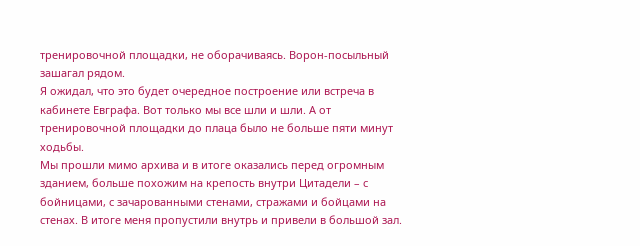тренировочной площадки, не оборачиваясь. Ворон-посыльный зашагал рядом.
Я ожидал, что это будет очередное построение или встреча в кабинете Евграфа. Вот только мы все шли и шли. А от тренировочной площадки до плаца было не больше пяти минут ходьбы.
Мы прошли мимо архива и в итоге оказались перед огромным зданием, больше похожим на крепость внутри Цитадели – с бойницами, с зачарованными стенами, стражами и бойцами на стенах. В итоге меня пропустили внутрь и привели в большой зал.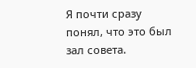Я почти сразу понял, что это был зал совета.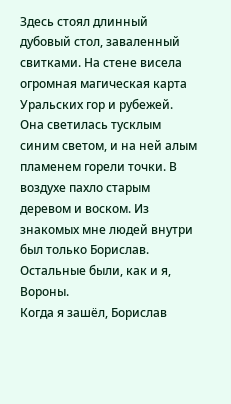Здесь стоял длинный дубовый стол, заваленный свитками. На стене висела огромная магическая карта Уральских гор и рубежей. Она светилась тусклым синим светом, и на ней алым пламенем горели точки. В воздухе пахло старым деревом и воском. Из знакомых мне людей внутри был только Борислав. Остальные были, как и я, Вороны.
Когда я зашёл, Борислав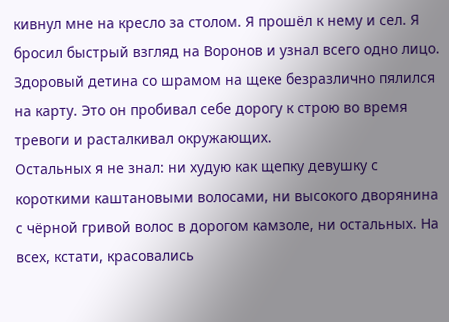кивнул мне на кресло за столом. Я прошёл к нему и сел. Я бросил быстрый взгляд на Воронов и узнал всего одно лицо. Здоровый детина со шрамом на щеке безразлично пялился на карту. Это он пробивал себе дорогу к строю во время тревоги и расталкивал окружающих.
Остальных я не знал: ни худую как щепку девушку с короткими каштановыми волосами, ни высокого дворянина с чёрной гривой волос в дорогом камзоле, ни остальных. На всех, кстати, красовались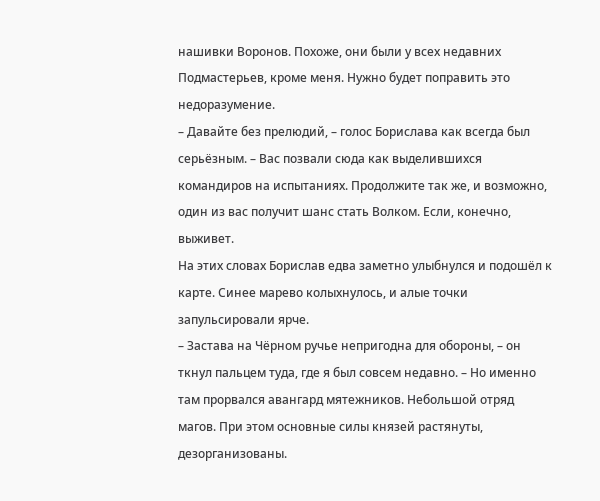нашивки Воронов. Похоже, они были у всех недавних Подмастерьев, кроме меня. Нужно будет поправить это недоразумение.
– Давайте без прелюдий, – голос Борислава как всегда был серьёзным. – Вас позвали сюда как выделившихся командиров на испытаниях. Продолжите так же, и возможно, один из вас получит шанс стать Волком. Если, конечно, выживет.
На этих словах Борислав едва заметно улыбнулся и подошёл к карте. Синее марево колыхнулось, и алые точки запульсировали ярче.
– Застава на Чёрном ручье непригодна для обороны, – он ткнул пальцем туда, где я был совсем недавно. – Но именно там прорвался авангард мятежников. Небольшой отряд магов. При этом основные силы князей растянуты, дезорганизованы.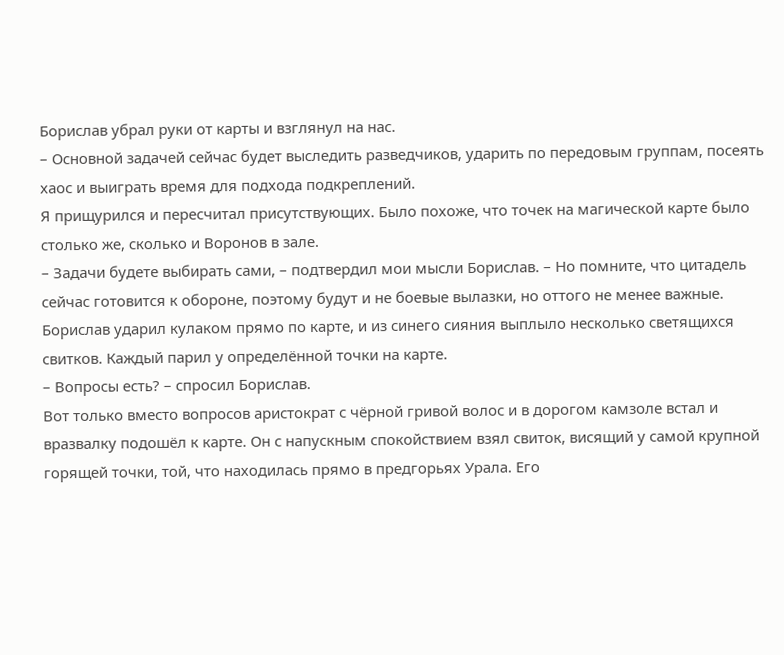Борислав убрал руки от карты и взглянул на нас.
– Основной задачей сейчас будет выследить разведчиков, ударить по передовым группам, посеять хаос и выиграть время для подхода подкреплений.
Я прищурился и пересчитал присутствующих. Было похоже, что точек на магической карте было столько же, сколько и Воронов в зале.
– Задачи будете выбирать сами, – подтвердил мои мысли Борислав. – Но помните, что цитадель сейчас готовится к обороне, поэтому будут и не боевые вылазки, но оттого не менее важные.
Борислав ударил кулаком прямо по карте, и из синего сияния выплыло несколько светящихся свитков. Каждый парил у определённой точки на карте.
– Вопросы есть? – спросил Борислав.
Вот только вместо вопросов аристократ с чёрной гривой волос и в дорогом камзоле встал и вразвалку подошёл к карте. Он с напускным спокойствием взял свиток, висящий у самой крупной горящей точки, той, что находилась прямо в предгорьях Урала. Его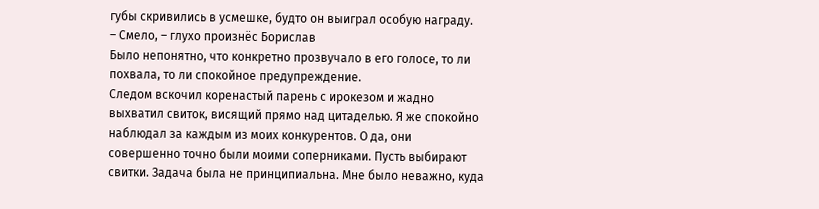губы скривились в усмешке, будто он выиграл особую награду.
– Смело, – глухо произнёс Борислав
Было непонятно, что конкретно прозвучало в его голосе, то ли похвала, то ли спокойное предупреждение.
Следом вскочил коренастый парень с ирокезом и жадно выхватил свиток, висящий прямо над цитаделью. Я же спокойно наблюдал за каждым из моих конкурентов. О да, они совершенно точно были моими соперниками. Пусть выбирают свитки. Задача была не принципиальна. Мне было неважно, куда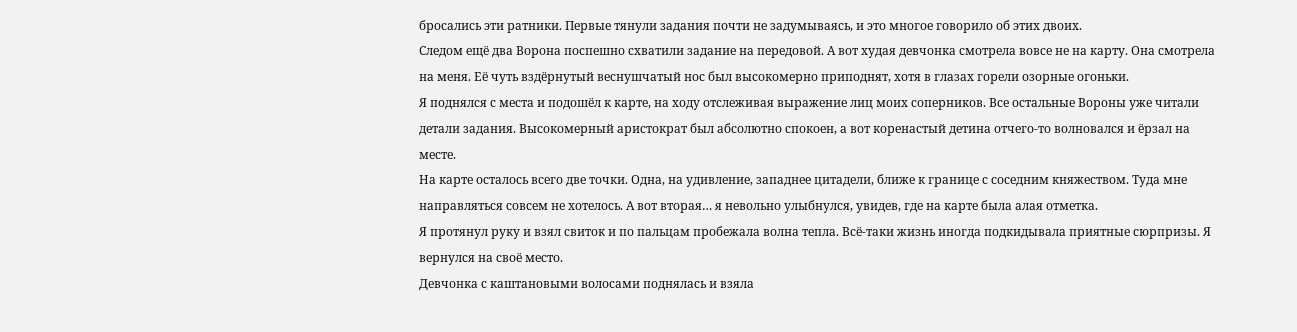бросались эти ратники. Первые тянули задания почти не задумываясь, и это многое говорило об этих двоих.
Следом ещё два Ворона поспешно схватили задание на передовой. А вот худая девчонка смотрела вовсе не на карту. Она смотрела на меня. Её чуть вздёрнутый веснушчатый нос был высокомерно приподнят, хотя в глазах горели озорные огоньки.
Я поднялся с места и подошёл к карте, на ходу отслеживая выражение лиц моих соперников. Все остальные Вороны уже читали детали задания. Высокомерный аристократ был абсолютно спокоен, а вот коренастый детина отчего-то волновался и ёрзал на месте.
На карте осталось всего две точки. Одна, на удивление, западнее цитадели, ближе к границе с соседним княжеством. Туда мне направляться совсем не хотелось. А вот вторая… я невольно улыбнулся, увидев, где на карте была алая отметка.
Я протянул руку и взял свиток и по пальцам пробежала волна тепла. Всё-таки жизнь иногда подкидывала приятные сюрпризы. Я вернулся на своё место.
Девчонка с каштановыми волосами поднялась и взяла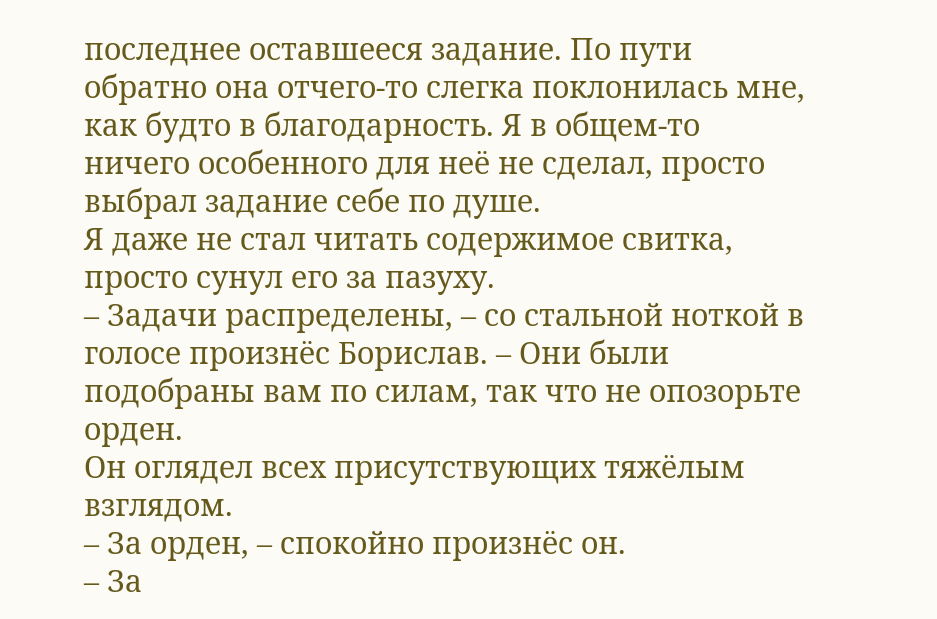последнее оставшееся задание. По пути обратно она отчего-то слегка поклонилась мне, как будто в благодарность. Я в общем-то ничего особенного для неё не сделал, просто выбрал задание себе по душе.
Я даже не стал читать содержимое свитка, просто сунул его за пазуху.
– Задачи распределены, – со стальной ноткой в голосе произнёс Борислав. – Они были подобраны вам по силам, так что не опозорьте орден.
Он оглядел всех присутствующих тяжёлым взглядом.
– За орден, – спокойно произнёс он.
– За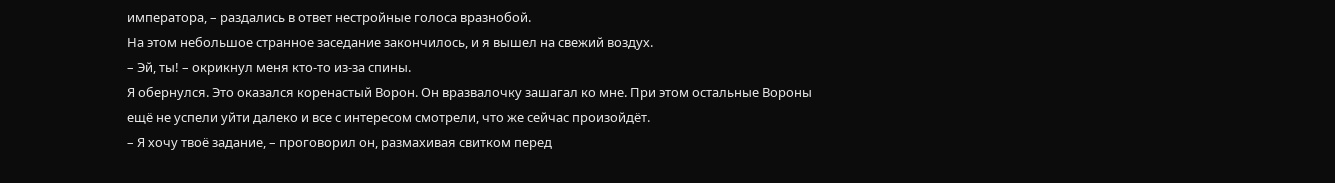императора, – раздались в ответ нестройные голоса вразнобой.
На этом небольшое странное заседание закончилось, и я вышел на свежий воздух.
– Эй, ты! – окрикнул меня кто-то из-за спины.
Я обернулся. Это оказался коренастый Ворон. Он вразвалочку зашагал ко мне. При этом остальные Вороны ещё не успели уйти далеко и все с интересом смотрели, что же сейчас произойдёт.
– Я хочу твоё задание, – проговорил он, размахивая свитком перед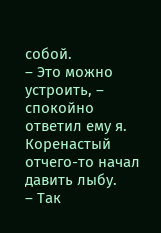собой.
– Это можно устроить, – спокойно ответил ему я.
Коренастый отчего-то начал давить лыбу.
– Так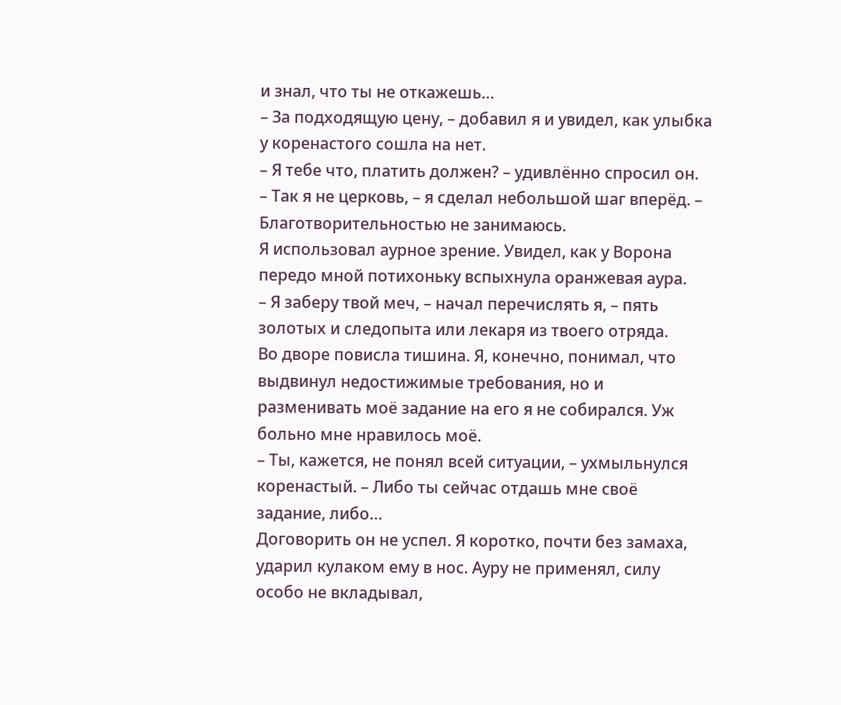и знал, что ты не откажешь…
– За подходящую цену, – добавил я и увидел, как улыбка у коренастого сошла на нет.
– Я тебе что, платить должен? – удивлённо спросил он.
– Так я не церковь, – я сделал небольшой шаг вперёд. – Благотворительностью не занимаюсь.
Я использовал аурное зрение. Увидел, как у Ворона передо мной потихоньку вспыхнула оранжевая аура.
– Я заберу твой меч, – начал перечислять я, – пять золотых и следопыта или лекаря из твоего отряда.
Во дворе повисла тишина. Я, конечно, понимал, что выдвинул недостижимые требования, но и разменивать моё задание на его я не собирался. Уж больно мне нравилось моё.
– Ты, кажется, не понял всей ситуации, – ухмыльнулся коренастый. – Либо ты сейчас отдашь мне своё задание, либо…
Договорить он не успел. Я коротко, почти без замаха, ударил кулаком ему в нос. Ауру не применял, силу особо не вкладывал,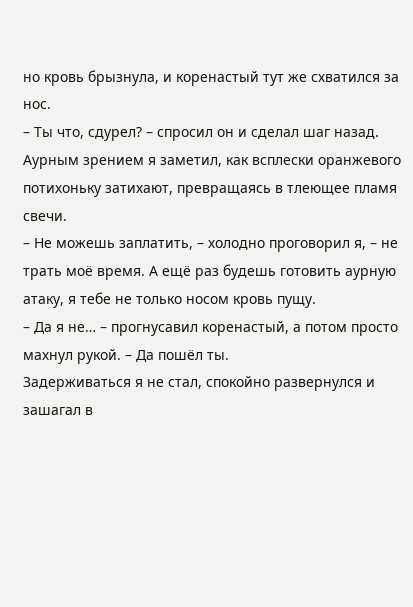но кровь брызнула, и коренастый тут же схватился за нос.
– Ты что, сдурел? – спросил он и сделал шаг назад.
Аурным зрением я заметил, как всплески оранжевого потихоньку затихают, превращаясь в тлеющее пламя свечи.
– Не можешь заплатить, – холодно проговорил я, – не трать моё время. А ещё раз будешь готовить аурную атаку, я тебе не только носом кровь пущу.
– Да я не… – прогнусавил коренастый, а потом просто махнул рукой. – Да пошёл ты.
Задерживаться я не стал, спокойно развернулся и зашагал в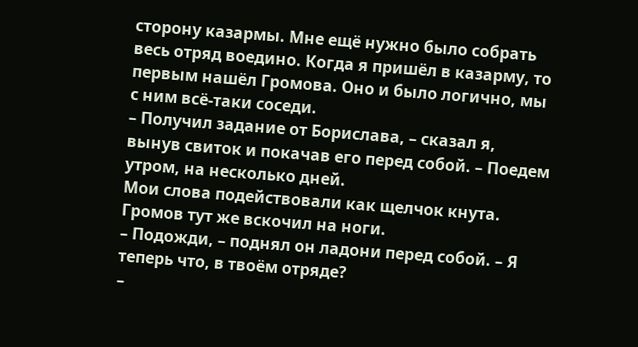сторону казармы. Мне ещё нужно было собрать весь отряд воедино. Когда я пришёл в казарму, то первым нашёл Громова. Оно и было логично, мы с ним всё-таки соседи.
– Получил задание от Борислава, – сказал я, вынув свиток и покачав его перед собой. – Поедем утром, на несколько дней.
Мои слова подействовали как щелчок кнута. Громов тут же вскочил на ноги.
– Подожди, – поднял он ладони перед собой. – Я теперь что, в твоём отряде?
–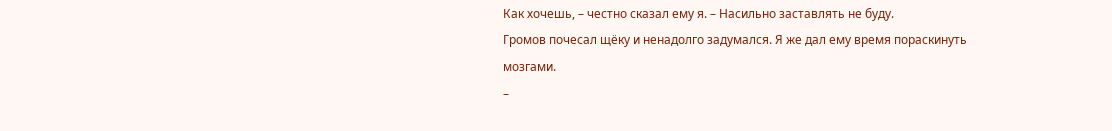Как хочешь, – честно сказал ему я. – Насильно заставлять не буду.
Громов почесал щёку и ненадолго задумался. Я же дал ему время пораскинуть мозгами.
–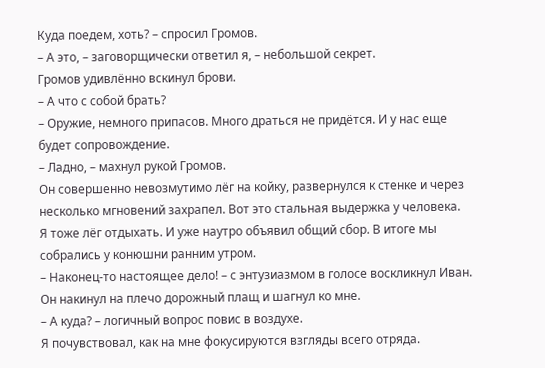Куда поедем, хоть? – спросил Громов.
– А это, – заговорщически ответил я, – небольшой секрет.
Громов удивлённо вскинул брови.
– А что с собой брать?
– Оружие, немного припасов. Много драться не придётся. И у нас еще будет сопровождение.
– Ладно, – махнул рукой Громов.
Он совершенно невозмутимо лёг на койку, развернулся к стенке и через несколько мгновений захрапел. Вот это стальная выдержка у человека.
Я тоже лёг отдыхать. И уже наутро объявил общий сбор. В итоге мы собрались у конюшни ранним утром.
– Наконец-то настоящее дело! – с энтузиазмом в голосе воскликнул Иван.
Он накинул на плечо дорожный плащ и шагнул ко мне.
– А куда? – логичный вопрос повис в воздухе.
Я почувствовал, как на мне фокусируются взгляды всего отряда.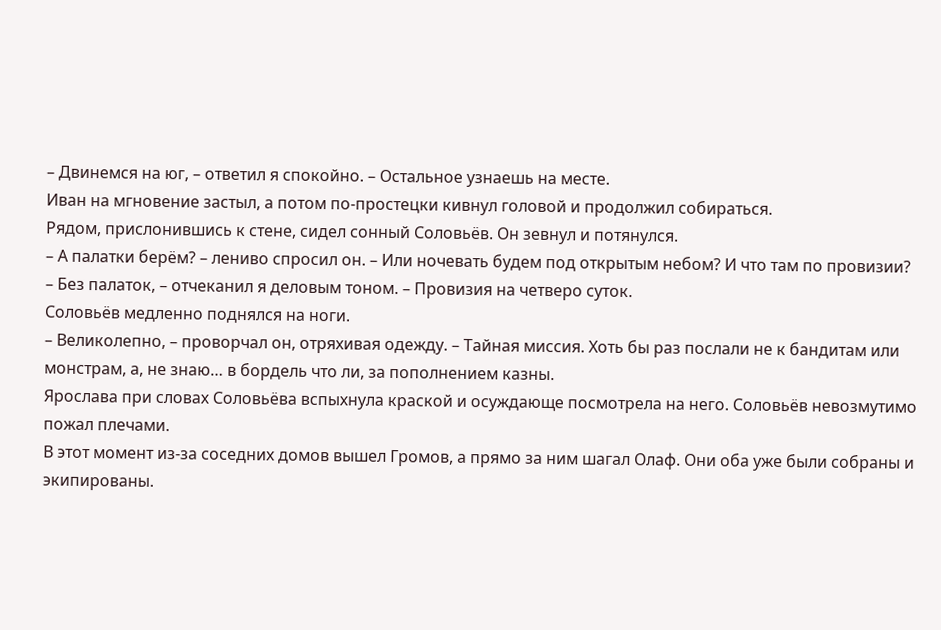– Двинемся на юг, – ответил я спокойно. – Остальное узнаешь на месте.
Иван на мгновение застыл, а потом по-простецки кивнул головой и продолжил собираться.
Рядом, прислонившись к стене, сидел сонный Соловьёв. Он зевнул и потянулся.
– А палатки берём? – лениво спросил он. – Или ночевать будем под открытым небом? И что там по провизии?
– Без палаток, – отчеканил я деловым тоном. – Провизия на четверо суток.
Соловьёв медленно поднялся на ноги.
– Великолепно, – проворчал он, отряхивая одежду. – Тайная миссия. Хоть бы раз послали не к бандитам или монстрам, а, не знаю… в бордель что ли, за пополнением казны.
Ярослава при словах Соловьёва вспыхнула краской и осуждающе посмотрела на него. Соловьёв невозмутимо пожал плечами.
В этот момент из-за соседних домов вышел Громов, а прямо за ним шагал Олаф. Они оба уже были собраны и экипированы.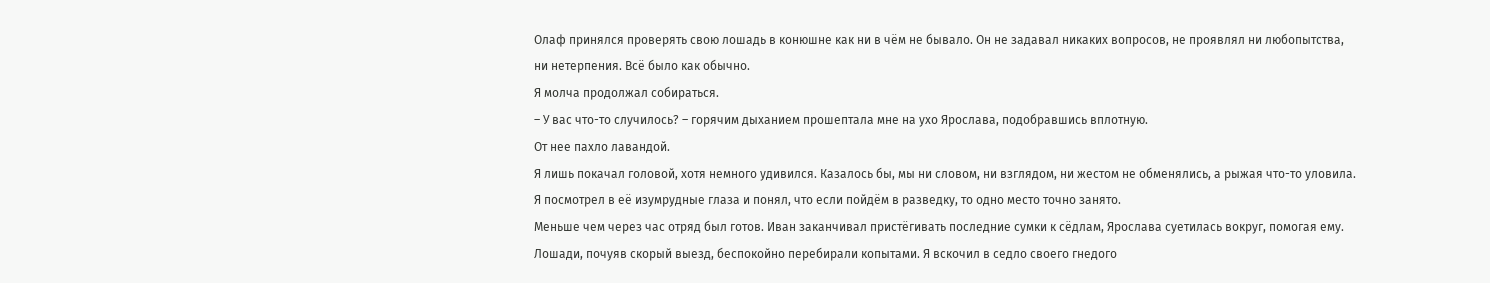Олаф принялся проверять свою лошадь в конюшне как ни в чём не бывало. Он не задавал никаких вопросов, не проявлял ни любопытства, ни нетерпения. Всё было как обычно.
Я молча продолжал собираться.
– У вас что-то случилось? – горячим дыханием прошептала мне на ухо Ярослава, подобравшись вплотную.
От нее пахло лавандой.
Я лишь покачал головой, хотя немного удивился. Казалось бы, мы ни словом, ни взглядом, ни жестом не обменялись, а рыжая что-то уловила. Я посмотрел в её изумрудные глаза и понял, что если пойдём в разведку, то одно место точно занято.
Меньше чем через час отряд был готов. Иван заканчивал пристёгивать последние сумки к сёдлам, Ярослава суетилась вокруг, помогая ему. Лошади, почуяв скорый выезд, беспокойно перебирали копытами. Я вскочил в седло своего гнедого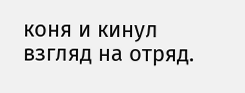коня и кинул взгляд на отряд.